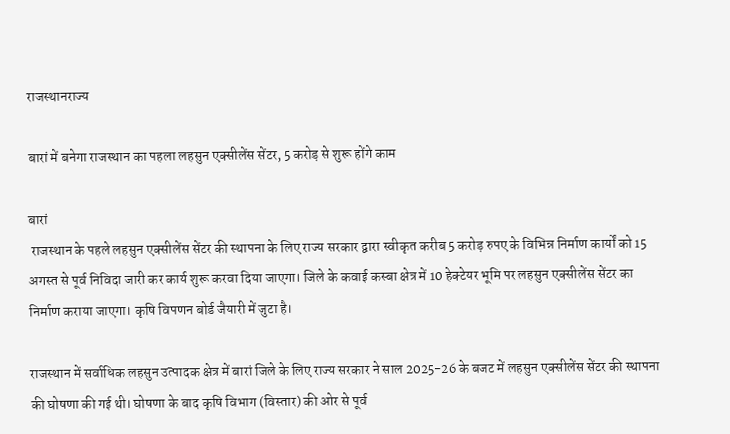राजस्थानराज्य

बारां में बनेगा राजस्थान का पहला लहसुन एक्सीलेंस सेंटर, 5 करोड़ से शुरू होंगे काम

बारां
 राजस्थान के पहले लहसुन एक्सीलेंस सेंटर की स्थापना के लिए राज्य सरकार द्वारा स्वीकृत करीब 5 करोड़ रुपए के विभिन्न निर्माण कार्यों को 15 अगस्त से पूर्व निविदा जारी कर कार्य शुरू करवा दिया जाएगा। जिले के कवाई कस्बा क्षेत्र में 10 हेक्टेयर भूमि पर लहसुन एक्सीलेंस सेंटर का निर्माण कराया जाएगा। कृषि विपणन बोर्ड जैयारी में जुटा है।

राजस्थान में सर्वाधिक लहसुन उत्पादक क्षेत्र में बारां जिले के लिए राज्य सरकार ने साल 2025-26 के बजट में लहसुन एक्सीलेंस सेंटर की स्थापना की घोषणा की गई थी। घोषणा के बाद कृषि विभाग (विस्तार) की ओर से पूर्व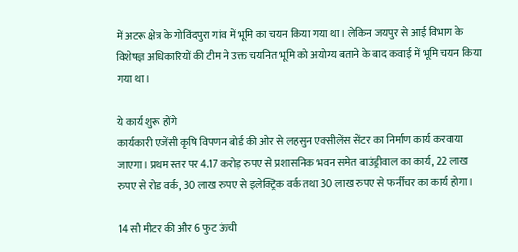में अटरू क्षेत्र के गोविंदपुरा गांव में भूमि का चयन किया गया था। लेकिन जयपुर से आई विभाग के विशेषज्ञ अधिकारियों की टीम ने उक्त चयनित भूमि को अयोग्य बताने के बाद कवाई में भूमि चयन किया गया था।

ये कार्य शुरू होंगे
कार्यकारी एजेंसी कृषि विपणन बोर्ड की ओर से लहसुन एक्सीलेंस सेंटर का निर्माण कार्य करवाया जाएगा। प्रथम स्तर पर 4.17 करोड़ रुपए से प्रशासनिक भवन समेत बाउंड्रीवाल का कार्य, 22 लाख रुपए से रोड वर्क, 30 लाख रुपए से इलेक्ट्रिक वर्क तथा 30 लाख रुपए से फर्नीचर का कार्य होगा।

14 सौ मीटर की और 6 फुट ऊंची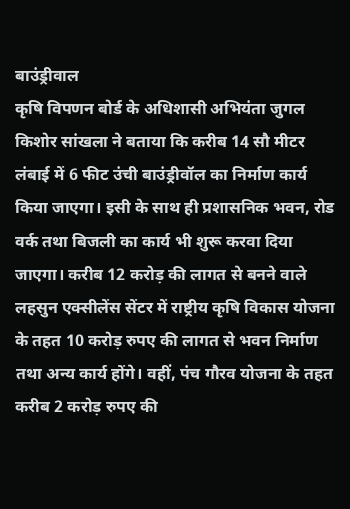बाउंड्रीवाल
कृषि विपणन बोर्ड के अधिशासी अभियंता जुगल किशोर सांखला ने बताया कि करीब 14 सौ मीटर लंबाई में 6 फीट उंची बाउंड्रीवॉल का निर्माण कार्य किया जाएगा। इसी के साथ ही प्रशासनिक भवन, रोड वर्क तथा बिजली का कार्य भी शुरू करवा दिया जाएगा। करीब 12 करोड़ की लागत से बनने वाले लहसुन एक्सीलेंस सेंटर में राष्ट्रीय कृषि विकास योजना के तहत 10 करोड़ रुपए की लागत से भवन निर्माण तथा अन्य कार्य होंगे। वहीं, पंच गौरव योजना के तहत करीब 2 करोड़ रुपए की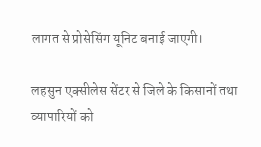लागत से प्रोसेसिंग यूनिट बनाई जाएगी।

लहसुन एक्सीलेस सेंटर से जिले के किसानों तथा व्यापारियों को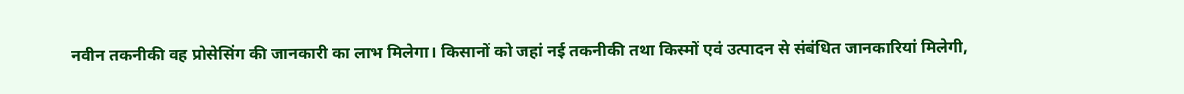नवीन तकनीकी वह प्रोसेसिंग की जानकारी का लाभ मिलेगा। किसानों को जहां नई तकनीकी तथा किस्मों एवं उत्पादन से संबंधित जानकारियां मिलेगी,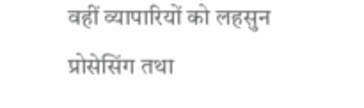वहीं व्यापारियों को लहसुन प्रोसेसिंग तथा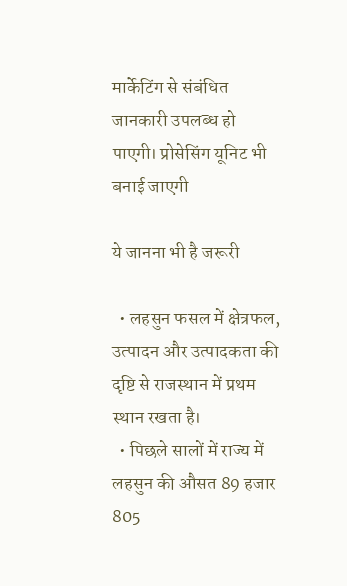मार्केटिंग से संबंधित जानकारी उपलब्ध हो पाएगी। प्रोसेसिंग यूनिट भी बनाई जाएगी

ये जानना भी है जरूरी

  • लहसुन फसल में क्षेत्रफल, उत्पादन और उत्पादकता की दृष्टि से राजस्थान में प्रथम स्थान रखता है।
  • पिछले सालों में राज्य में लहसुन की औसत 89 हजार 805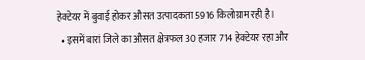हेक्टेयर में बुवाई होकर औसत उत्पादकता 5916 किलोग्राम रही है।
  • इसमें बारां जिले का औसत क्षेत्रफल 30 हजार 714 हेक्टेयर रहा और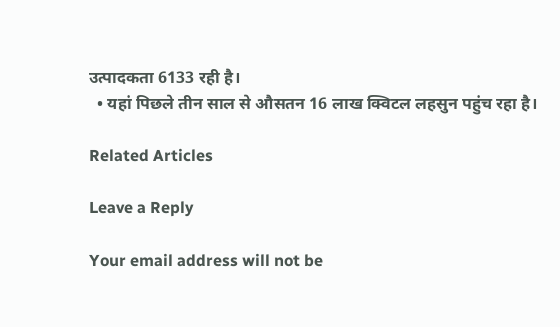उत्पादकता 6133 रही है।
  • यहां पिछले तीन साल से औसतन 16 लाख क्विटल लहसुन पहुंच रहा है।

Related Articles

Leave a Reply

Your email address will not be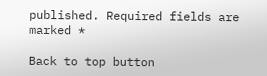published. Required fields are marked *

Back to top button